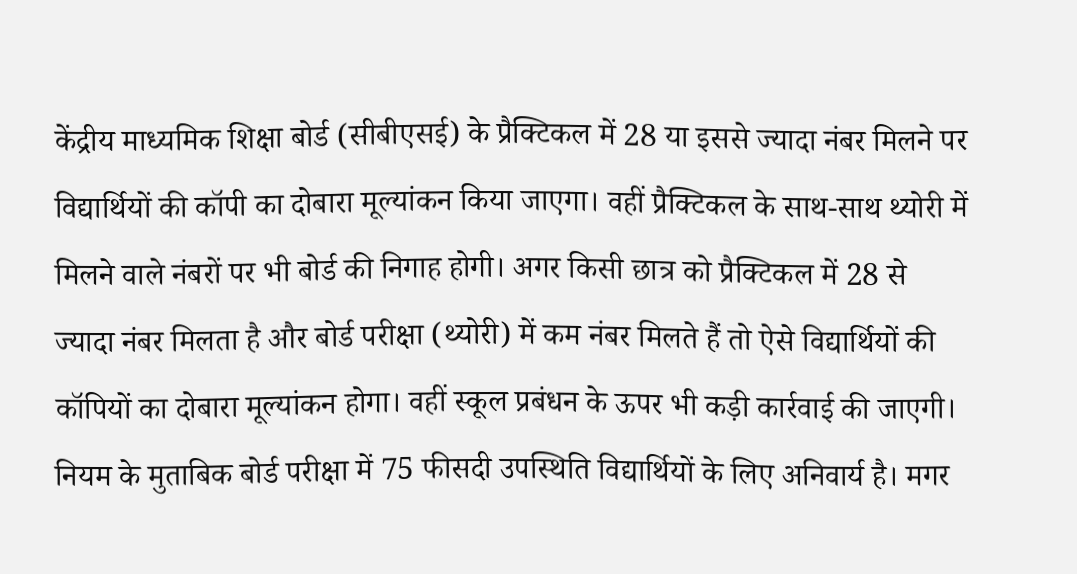केंद्रीय माध्यमिक शिक्षा बोर्ड (सीबीएसई) के प्रैक्टिकल में 28 या इससे ज्यादा नंबर मिलने पर विद्यार्थियों की कॉपी का दोबारा मूल्यांकन किया जाएगा। वहीं प्रैक्टिकल के साथ-साथ थ्योरी में मिलने वाले नंबरों पर भी बोर्ड की निगाह होगी। अगर किसी छात्र को प्रैक्टिकल में 28 से ज्यादा नंबर मिलता है और बोर्ड परीक्षा (थ्योरी) में कम नंबर मिलते हैं तो ऐसे विद्यार्थियों की कॉपियों का दोबारा मूल्यांकन होगा। वहीं स्कूल प्रबंधन के ऊपर भी कड़ी कार्रवाई की जाएगी।
नियम के मुताबिक बोर्ड परीक्षा में 75 फीसदी उपस्थिति विद्यार्थियों के लिए अनिवार्य है। मगर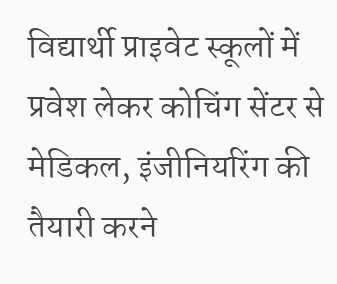विद्यार्थी प्राइवेट स्कूलों में प्रवेश लेकर कोचिंग सेंटर से मेडिकल, इंजीनियरिंग की तैयारी करने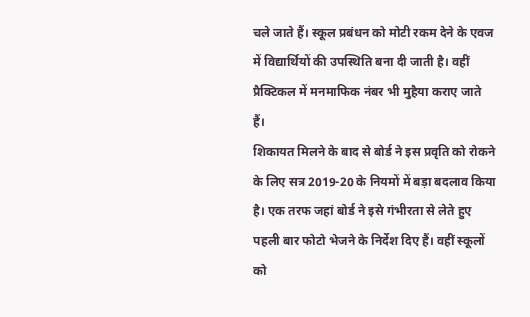चले जाते हैं। स्कूल प्रबंधन को मोटी रकम देने के एवज में विद्यार्थियों की उपस्थिति बना दी जाती है। वहीं प्रैक्टिकल में मनमाफिक नंबर भी मुहैया कराए जाते हैं।
शिकायत मिलने के बाद से बोर्ड ने इस प्रवृति को रोकने के लिए सत्र 2019-20 के नियमों में बड़ा बदलाव किया है। एक तरफ जहां बोर्ड ने इसे गंभीरता से लेते हुए पहली बार फोटो भेजने के निर्देश दिए हैं। वहीं स्कूलों को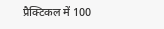प्रैक्टिकल में 100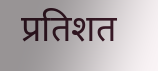प्रतिशत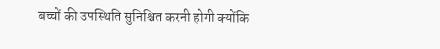बच्चों की उपस्थिति सुनिश्चित करनी होगी क्योंकि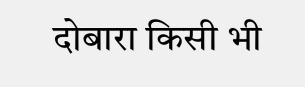दोबारा किसी भी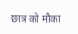छात्र को मौका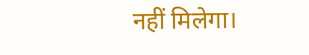नहीं मिलेगा।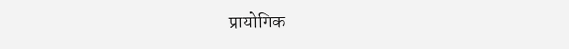प्रायोगिक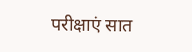परीक्षाएं सात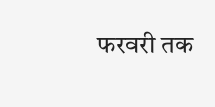फरवरी तक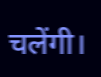चलेंगी।